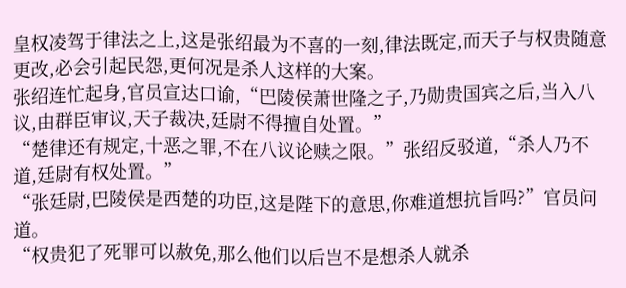皇权凌驾于律法之上,这是张绍最为不喜的一刻,律法既定,而天子与权贵随意更改,必会引起民怨,更何况是杀人这样的大案。
张绍连忙起身,官员宣达口谕,“巴陵侯萧世隆之子,乃勋贵国宾之后,当入八议,由群臣审议,天子裁决,廷尉不得擅自处置。”
“楚律还有规定,十恶之罪,不在八议论赎之限。”张绍反驳道,“杀人乃不道,廷尉有权处置。”
“张廷尉,巴陵侯是西楚的功臣,这是陛下的意思,你难道想抗旨吗?”官员问道。
“权贵犯了死罪可以赦免,那么他们以后岂不是想杀人就杀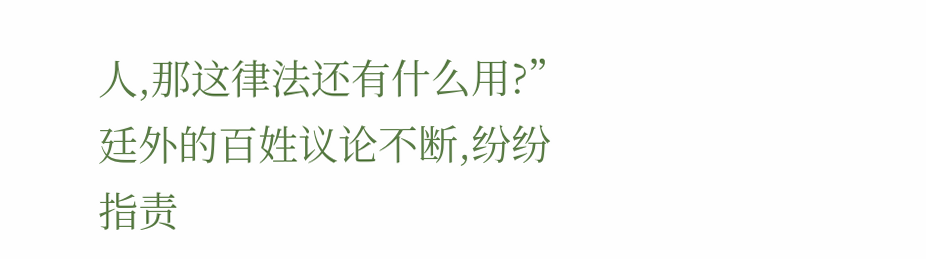人,那这律法还有什么用?”
廷外的百姓议论不断,纷纷指责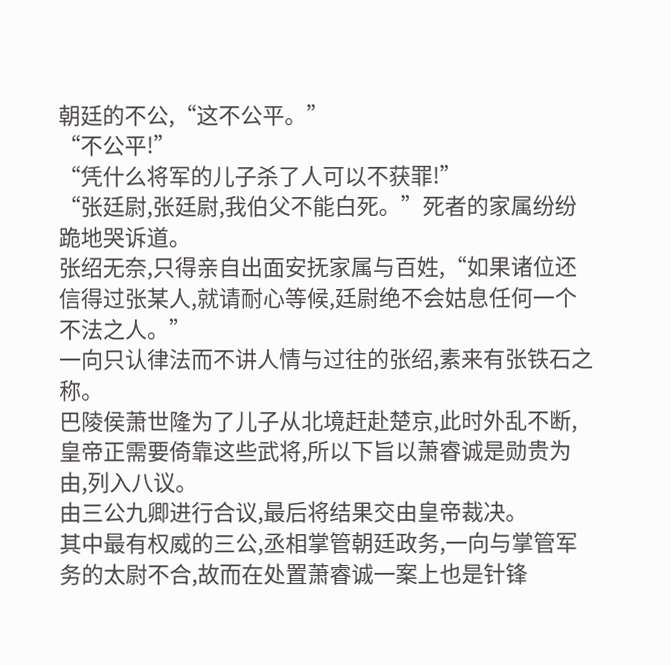朝廷的不公,“这不公平。”
“不公平!”
“凭什么将军的儿子杀了人可以不获罪!”
“张廷尉,张廷尉,我伯父不能白死。”死者的家属纷纷跪地哭诉道。
张绍无奈,只得亲自出面安抚家属与百姓,“如果诸位还信得过张某人,就请耐心等候,廷尉绝不会姑息任何一个不法之人。”
一向只认律法而不讲人情与过往的张绍,素来有张铁石之称。
巴陵侯萧世隆为了儿子从北境赶赴楚京,此时外乱不断,皇帝正需要倚靠这些武将,所以下旨以萧睿诚是勋贵为由,列入八议。
由三公九卿进行合议,最后将结果交由皇帝裁决。
其中最有权威的三公,丞相掌管朝廷政务,一向与掌管军务的太尉不合,故而在处置萧睿诚一案上也是针锋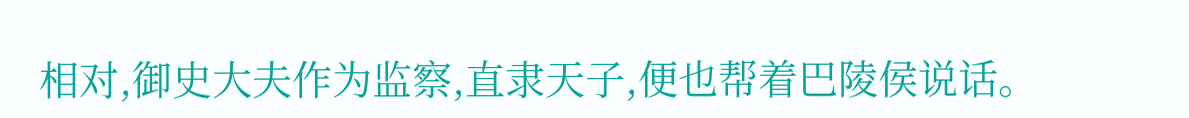相对,御史大夫作为监察,直隶天子,便也帮着巴陵侯说话。